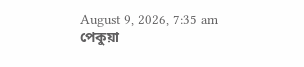August 9, 2026, 7:35 am
পেকুয়া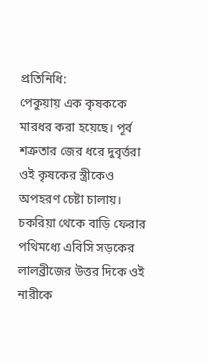প্রতিনিধি:
পেকুয়ায় এক কৃষককে মারধর করা হয়েছে। পূর্ব শত্রুতার জের ধরে দুবৃর্ত্তরা ওই কৃষকের স্ত্রীকেও অপহরণ চেষ্টা চালায়। চকরিয়া থেকে বাড়ি ফেরার পথিমধ্যে এবিসি সড়কের লালব্রীজের উত্তর দিকে ওই নারীকে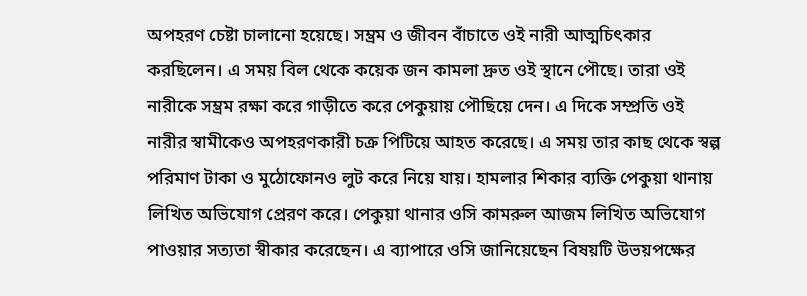অপহরণ চেষ্টা চালানো হয়েছে। সম্ভ্রম ও জীবন বাঁচাতে ওই নারী আত্মচিৎকার করছিলেন। এ সময় বিল থেকে কয়েক জন কামলা দ্রুত ওই স্থানে পৌছে। তারা ওই নারীকে সম্ভ্রম রক্ষা করে গাড়ীতে করে পেকুয়ায় পৌছিয়ে দেন। এ দিকে সম্প্রতি ওই নারীর স্বামীকেও অপহরণকারী চক্র পিটিয়ে আহত করেছে। এ সময় তার কাছ থেকে স্বল্প পরিমাণ টাকা ও মুঠোফোনও লুট করে নিয়ে যায়। হামলার শিকার ব্যক্তি পেকুয়া থানায় লিখিত অভিযোগ প্রেরণ করে। পেকুয়া থানার ওসি কামরুল আজম লিখিত অভিযোগ পাওয়ার সত্যতা স্বীকার করেছেন। এ ব্যাপারে ওসি জানিয়েছেন বিষয়টি উভয়পক্ষের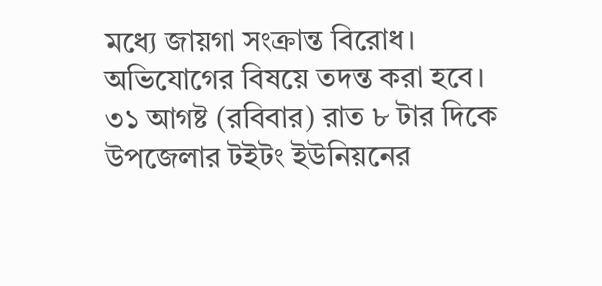মধ্যে জায়গা সংক্রান্ত বিরোধ। অভিযোগের বিষয়ে তদন্ত করা হবে। ৩১ আগষ্ট (রবিবার) রাত ৮ টার দিকে উপজেলার টইটং ইউনিয়নের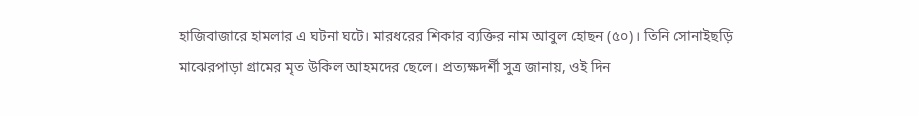হাজিবাজারে হামলার এ ঘটনা ঘটে। মারধরের শিকার ব্যক্তির নাম আবুল হোছন (৫০)। তিনি সোনাইছড়ি মাঝেরপাড়া গ্রামের মৃত উকিল আহমদের ছেলে। প্রত্যক্ষদর্শী সুত্র জানায়, ওই দিন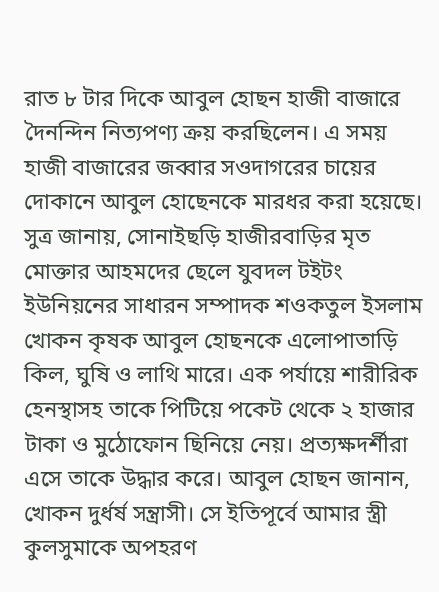রাত ৮ টার দিকে আবুল হোছন হাজী বাজারে দৈনন্দিন নিত্যপণ্য ক্রয় করছিলেন। এ সময় হাজী বাজারের জব্বার সওদাগরের চায়ের দোকানে আবুল হোছেনকে মারধর করা হয়েছে। সুত্র জানায়, সোনাইছড়ি হাজীরবাড়ির মৃত মোক্তার আহমদের ছেলে যুবদল টইটং ইউনিয়নের সাধারন সম্পাদক শওকতুল ইসলাম খোকন কৃষক আবুল হোছনকে এলোপাতাড়ি কিল, ঘুষি ও লাথি মারে। এক পর্যায়ে শারীরিক হেনস্থাসহ তাকে পিটিয়ে পকেট থেকে ২ হাজার টাকা ও মুঠোফোন ছিনিয়ে নেয়। প্রত্যক্ষদর্শীরা এসে তাকে উদ্ধার করে। আবুল হোছন জানান, খোকন দুর্ধর্ষ সন্ত্রাসী। সে ইতিপূর্বে আমার স্ত্রী কুলসুমাকে অপহরণ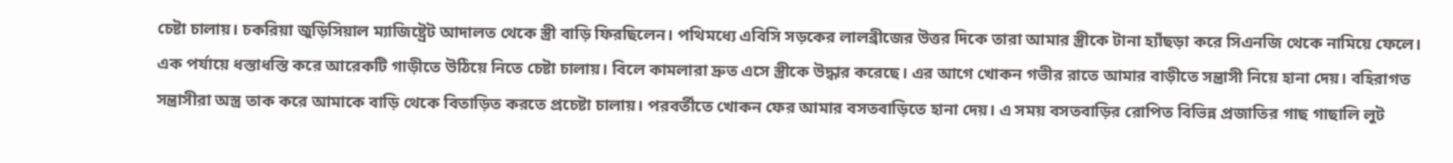চেষ্টা চালায়। চকরিয়া জুড়িসিয়াল ম্যাজিষ্ট্রেট আদালত থেকে স্ত্রী বাড়ি ফিরছিলেন। পথিমধ্যে এবিসি সড়কের লালব্রীজের উত্তর দিকে তারা আমার স্ত্রীকে টানা হ্যাঁছড়া করে সিএনজি থেকে নামিয়ে ফেলে। এক পর্যায়ে ধস্তাধস্তি করে আরেকটি গাড়ীতে উঠিয়ে নিতে চেষ্টা চালায়। বিলে কামলারা দ্রুত এসে স্ত্রীকে উদ্ধার করেছে। এর আগে খোকন গভীর রাতে আমার বাড়ীতে সন্ত্রাসী নিয়ে হানা দেয়। বহিরাগত সন্ত্রাসীরা অস্ত্র তাক করে আমাকে বাড়ি থেকে বিতাড়িত করতে প্রচেষ্টা চালায়। পরবর্তীতে খোকন ফের আমার বসতবাড়িতে হানা দেয়। এ সময় বসতবাড়ির রোপিত বিভিন্ন প্রজাতির গাছ গাছালি লুট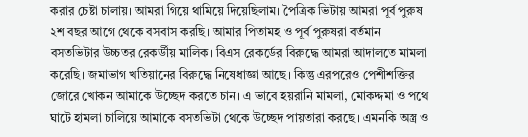করার চেষ্টা চালায়। আমরা গিয়ে থামিয়ে দিয়েছিলাম। পৈত্রিক ভিটায় আমরা পূর্ব পুরুষ ২শ বছর আগে থেকে বসবাস করছি। আমার পিতামহ ও পূর্ব পুরুষরা বর্তমান বসতভিটার উচ্চতর রেকর্ডীয় মালিক। বিএস রেকর্ডের বিরুদ্ধে আমরা আদালতে মামলা করেছি। জমাভাগ খতিয়ানের বিরুদ্ধে নিষেধাজ্ঞা আছে। কিন্তু এরপরেও পেশীশক্তির জোরে খোকন আমাকে উচ্ছেদ করতে চান। এ ভাবে হয়রানি মামলা, মোকদ্দমা ও পথে ঘাটে হামলা চালিয়ে আমাকে বসতভিটা থেকে উচ্ছেদ পায়তারা করছে। এমনকি অস্ত্র ও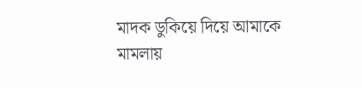মাদক ডুকিয়ে দিয়ে আমাকে মামলায়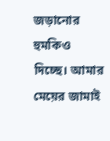জড়ানোর হুমকিও দিচ্ছে। আমার মেয়ের জামাই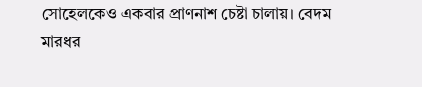সোহেলকেও একবার প্রাণনাশ চেষ্টা চালায়। বেদম মারধর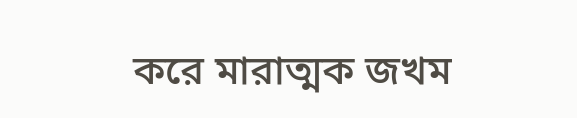করে মারাত্মক জখম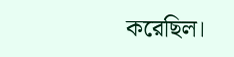করেছিল।